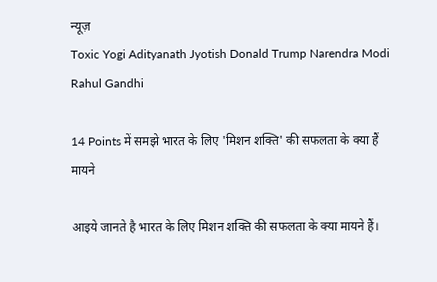न्यूज़
Toxic Yogi Adityanath Jyotish Donald Trump Narendra Modi Rahul Gandhi

14 Points में समझे भारत के लिए 'मिशन शक्ति' की सफलता के क्या हैं मायने

आइये जानते है भारत के लिए मिशन शक्ति की सफलता के क्या मायने हैं।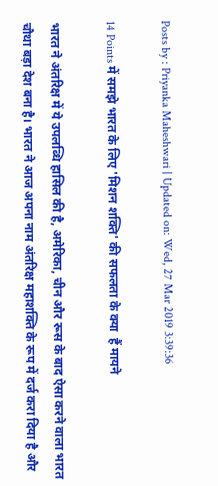Posts by : Priyanka Maheshwari | Updated on: Wed, 27 Mar 2019 3:39:36

14 Points में समझे भारत के लिए 'मिशन शक्ति' की सफलता के क्या  हैं मायने

भारत ने अंतरिक्ष में ये उपलब्धि हासिल की है, अमेरिका, चीन और रूस के बाद ऐसा करने वाला भारत चौथा बड़ा देश बना है। भारत ने आज अपना नाम अंतरिक्ष महाशक्ति के रूप में दर्ज करा दिया है और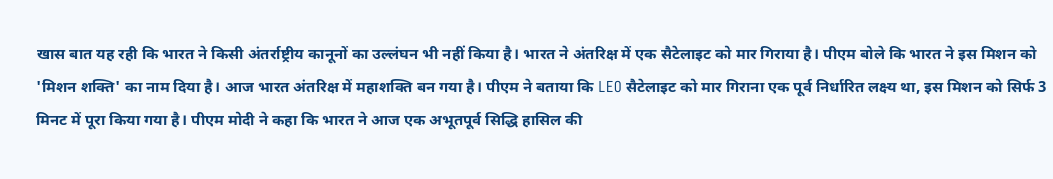खास बात यह रही कि भारत ने किसी अंतर्राष्ट्रीय कानूनों का उल्लंघन भी नहीं किया है। भारत ने अंतरिक्ष में एक सैटेलाइट को मार गिराया है। पीएम बोले कि भारत ने इस मिशन को 'मिशन शक्ति' का नाम दिया है। आज भारत अंतरिक्ष में महाशक्ति बन गया है। पीएम ने बताया कि LEO सैटेलाइट को मार गिराना एक पूर्व निर्धारित लक्ष्य था, इस मिशन को सिर्फ 3 मिनट में पूरा किया गया है। पीएम मोदी ने कहा कि भारत ने आज एक अभूतपूर्व सिद्धि हासिल की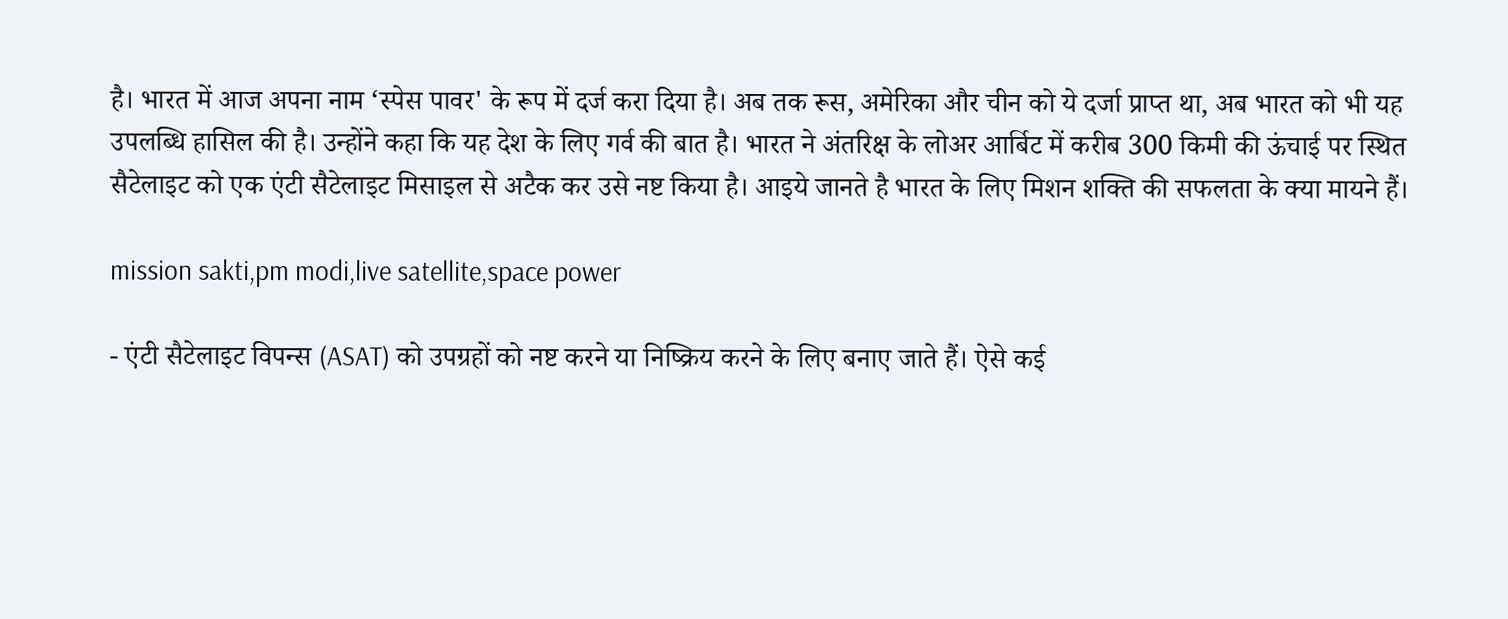है। भारत में आज अपना नाम ‘स्पेस पावर' के रूप में दर्ज करा दिया है। अब तक रूस, अमेरिका और चीन को ये दर्जा प्राप्त था, अब भारत को भी यह उपलब्धि हासिल की है। उन्होंने कहा कि यह देश के लिए गर्व की बात है। भारत ने अंतरिक्ष के लोअर आर्बिट में करीब 300 किमी की ऊंचाई पर स्थित सैटेलाइट को एक एंटी सैटेलाइट मिसाइल से अटैक कर उसे नष्ट किया है। आइये जानते है भारत के लिए मिशन शक्ति की सफलता के क्या मायने हैं।

mission sakti,pm modi,live satellite,space power

- एंटी सैटेलाइट विपन्स (ASAT) को उपग्रहों को नष्ट करने या निष्क्रिय करने के लिए बनाए जाते हैं। ऐसे कई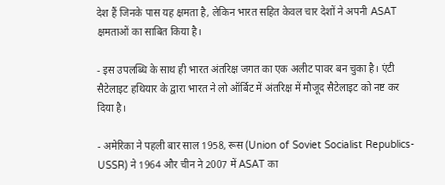देश हैं जिनके पास यह क्षमता है, लेकिन भारत सहित केवल चार देशों ने अपनी ASAT क्षमताओं का साबित किया है।

- इस उपलब्धि के साथ ही भारत अंतरिक्ष जगत का एक अलीट पावर बन चुका है। एंटी सैटेलाइट हथियार के द्वारा भारत ने लो ऑर्बिट में अंतरिक्ष में मौजूद सैटेलाइट को नष्ट कर दिया है।

- अमेरिका ने पहली बार साल 1958, रूस (Union of Soviet Socialist Republics- USSR) ने 1964 और चीन ने 2007 में ASAT का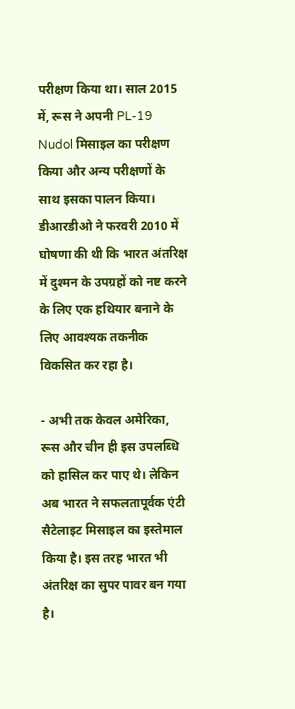परीक्षण किया था। साल 2015 में, रूस ने अपनी PL-19 Nudol मिसाइल का परीक्षण किया और अन्य परीक्षणों के साथ इसका पालन किया। डीआरडीओ ने फरवरी 2010 में घोषणा की थी कि भारत अंतरिक्ष में दुश्मन के उपग्रहों को नष्ट करने के लिए एक हथियार बनाने के लिए आवश्यक तकनीक विकसित कर रहा है।

- अभी तक केवल अमेरिका, रूस और चीन ही इस उपलब्‍ध‍ि को हासिल कर पाए थे। लेकिन अब भारत ने सफलतापूर्वक एंटी सैटेलाइट मिसाइल का इस्तेमाल किया है। इस तरह भारत भी अंतरिक्ष का सुपर पावर बन गया है।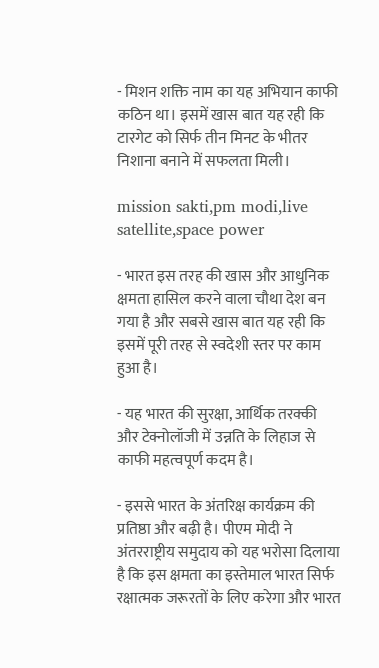- मिशन शक्ति नाम का यह अभियान काफी कठिन था। इसमें खास बात यह रही कि टारगेट को सिर्फ तीन मिनट के भीतर निशाना बनाने में सफलता मिली।

mission sakti,pm modi,live satellite,space power

- भारत इस तरह की खास और आधुनिक क्षमता हासिल करने वाला चौथा देश बन गया है और सबसे खास बात यह रही कि इसमें पूरी तरह से स्वदेशी स्तर पर काम हुआ है।

- यह भारत की सुरक्षा, आर्थि‍क तरक्की और टेक्नोलॉजी में उन्नति के लिहाज से काफी महत्वपूर्ण कदम है।

- इससे भारत के अंतरिक्ष कार्यक्रम की प्रतिष्ठा और बढ़ी है। पीएम मोदी ने अंतरराष्ट्रीय समुदाय को यह भरोसा दिलाया है कि इस क्षमता का इस्तेमाल भारत सिर्फ रक्षात्मक जरूरतों के लिए करेगा और भारत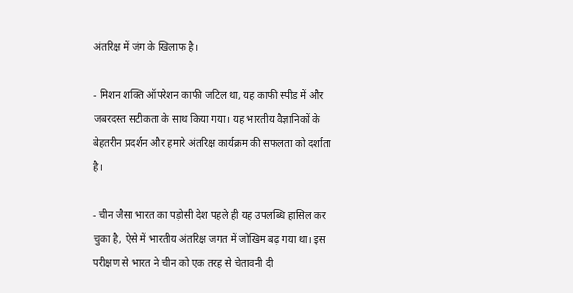अंतरिक्ष में जंग के खिलाफ है।

- मिशन शक्ति ऑपरेशन काफी जटिल था, यह काफी स्पीड में और जबरदस्त सटीकता के साथ किया गया। यह भारतीय वैज्ञानिकों के बेहतरीन प्रदर्शन और हमारे अंतरिक्ष कार्यक्रम की सफलता को दर्शाता है।

- चीन जैसा भारत का पड़ोसी देश पहले ही यह उपलब्ध‍ि हासिल कर चुका है, ऐसे में भारतीय अंतरिक्ष जगत में जोखिम बढ़ गया था। इस परीक्षण से भारत ने चीन को एक तरह से चेतावनी दी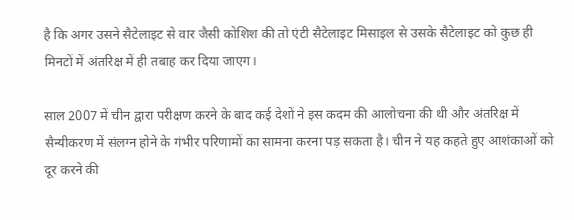है कि अगर उसने सैटेलाइट से वार जैसी कोशिश की तो एंटी सैटेलाइट मिसाइल से उसके सैटेलाइट को कुछ ही मिनटों में अंतरिक्ष में ही तबाह कर दिया जाएग।

साल 2007 में चीन द्वारा परीक्षण करने के बाद कई देशों ने इस कदम की आलोचना की थी और अंतरिक्ष में सैन्यीकरण में संलग्न होने के गंभीर परिणामों का सामना करना पड़ सकता है। चीन ने यह कहते हुए आशंकाओं को दूर करने की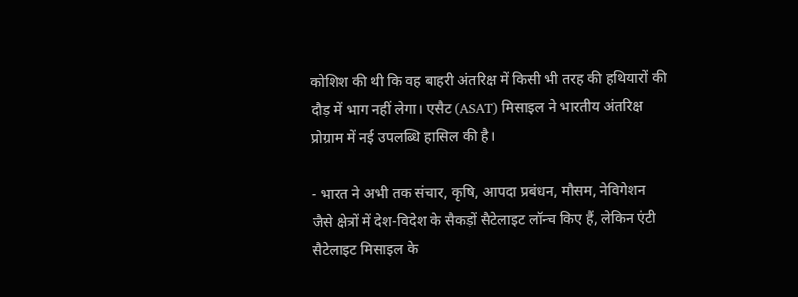कोशिश की थी कि वह बाहरी अंतरिक्ष में किसी भी तरह की हथियारों की दौड़ में भाग नहीं लेगा। एसैट (ASAT) मिसाइल ने भारतीय अंतरिक्ष प्रोग्राम में नई उपलब्धि हासिल की है।

- भारत ने अभी तक संचार, कृषि, आपदा प्रबंधन, मौसम, नेविगेशन जैसे क्षेत्रों में देश-विदेश के सैकड़ों सैटेलाइट लॉन्च किए हैं, लेकिन एंटी सैटेलाइट मिसाइल के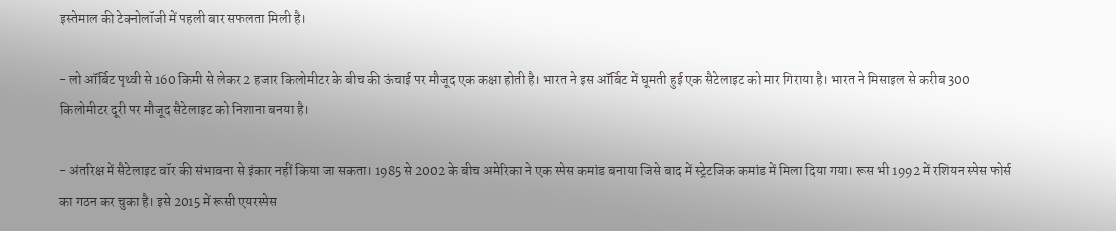इस्तेमाल की टेक्नोलॉजी में पहली बार सफलता मिली है।

- लो ऑर्बिट पृथ्वी से 160 किमी से लेकर 2 हजार किलोमीटर के बीच की ऊंचाई पर मौजूद एक कक्षा होती है। भारत ने इस ऑर्बिट में घूमती हुई एक सैटेलाइट को मार गिराया है। भारत ने मिसाइल से करीब 300 किलोमीटर दूरी पर मौजूद सैटेलाइट को निशाना बनया है।

- अंतरिक्ष में सैटेलाइट वॉर की संभावना से इंकार नहीं किया जा सकता। 1985 से 2002 के बीच अमेरिका ने एक स्पेस कमांड बनाया जिसे बाद में स्ट्रेटजिक कमांड में मिला दिया गया। रूस भी 1992 में रशियन स्पेस फोर्स का गठन कर चुका है। इसे 2015 में रूसी एयरस्पेस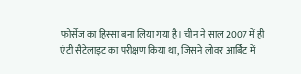फोर्सेज का हिस्सा बना लिया गया है। चीन ने साल 2007 में ही एंटी सैटेलाइट का परीक्षण किया था, जिसने लोवर आर्बिट में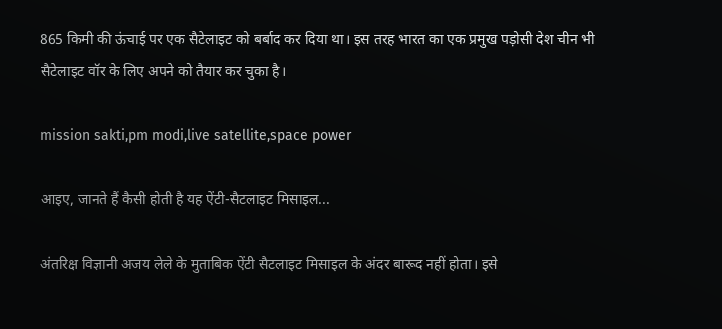865 किमी की ऊंचाई पर एक सैटेलाइट को बर्बाद कर दिया था। इस तरह भारत का एक प्रमुख पड़ोसी देश चीन भी सैटेलाइट वॉर के लिए अपने को तैयार कर चुका है।

mission sakti,pm modi,live satellite,space power

आइए, जानते हैं कैसी होती है यह ऐंटी-सैटलाइट मिसाइल...

अंतरिक्ष विज्ञानी अजय लेले के मुताबिक ऐंटी सैटलाइट मिसाइल के अंदर बारूद नहीं होता। इसे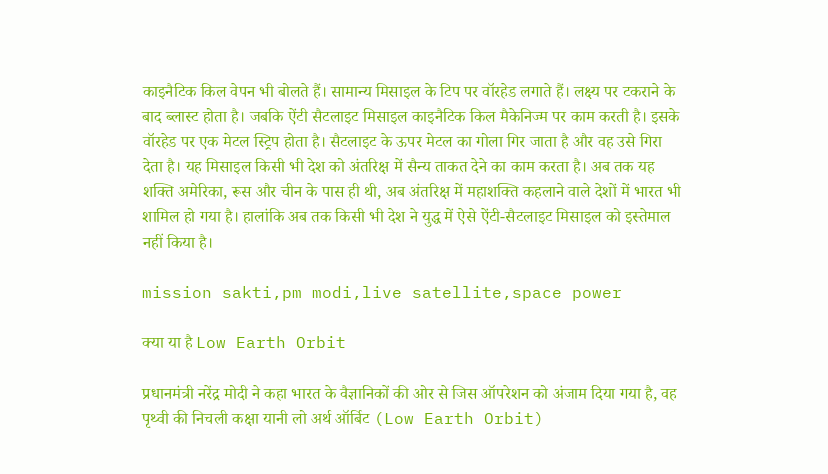काइनैटिक किल वेपन भी बोलते हैं। सामान्य मिसाइल के टिप पर वॉरहेड लगाते हैं। लक्ष्य पर टकराने के बाद ब्लास्ट होता है। जबकि ऐंटी सैटलाइट मिसाइल काइनैटिक किल मैकेनिज्म पर काम करती है। इसके वॉरहेड पर एक मेटल स्ट्रिप होता है। सैटलाइट के ऊपर मेटल का गोला गिर जाता है और वह उसे गिरा देता है। यह मिसाइल किसी भी देश को अंतरिक्ष में सैन्य ताकत देने का काम करता है। अब तक यह शक्ति अमेरिका, रूस और चीन के पास ही थी, अब अंतरिक्ष में महाशक्ति कहलाने वाले देशों में भारत भी शामिल हो गया है। हालांकि अब तक किसी भी देश ने युद्ध में ऐसे ऐंटी-सैटलाइट मिसाइल को इस्तेमाल नहीं किया है।

mission sakti,pm modi,live satellite,space power

क्या या है Low Earth Orbit

प्रधानमंत्री नरेंद्र मोदी ने कहा भारत के वैज्ञानिकों की ओर से जिस ऑपरेशन को अंजाम दिया गया है, वह पृथ्वी की निचली कक्षा यानी लो अर्थ ऑर्बिट (Low Earth Orbit)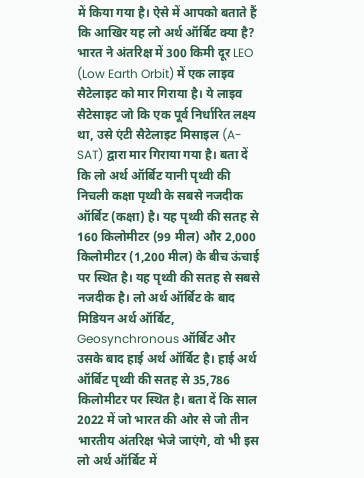में किया गया है। ऐसे में आपको बताते हैं कि आखिर यह लो अर्थ ऑर्बिट क्या है? भारत ने अंतरिक्ष में 300 किमी दूर LEO (Low Earth Orbit) में एक लाइव सैटेलाइट को मार गिराया है। ये लाइव सैटेसाइट जो कि एक पूर्व निर्धारित लक्ष्य था, उसे एंटी सैटेलाइट मिसाइल (A-SAT) द्वारा मार गिराया गया है। बता दें कि लो अर्थ ऑर्बिट यानी पृथ्वी की निचली कक्षा पृथ्वी के सबसे नजदीक ऑर्बिट (कक्षा) है। यह पृथ्वी की सतह से 160 किलोमीटर (99 मील) और 2,000 किलोमीटर (1,200 मील) के बीच ऊंचाई पर स्थित है। यह पृथ्वी की सतह से सबसे नजदीक है। लो अर्थ ऑर्बिट के बाद मिडियन अर्थ ऑर्बिट, Geosynchronous ऑर्बिट और उसके बाद हाई अर्थ ऑर्बिट है। हाई अर्थ ऑर्बिट पृथ्वी की सतह से 35,786 किलोमीटर पर स्थित है। बता दें कि साल 2022 में जो भारत की ओर से जो तीन भारतीय अंतरिक्ष भेजे जाएंगे, वो भी इस लो अर्थ ऑर्बिट में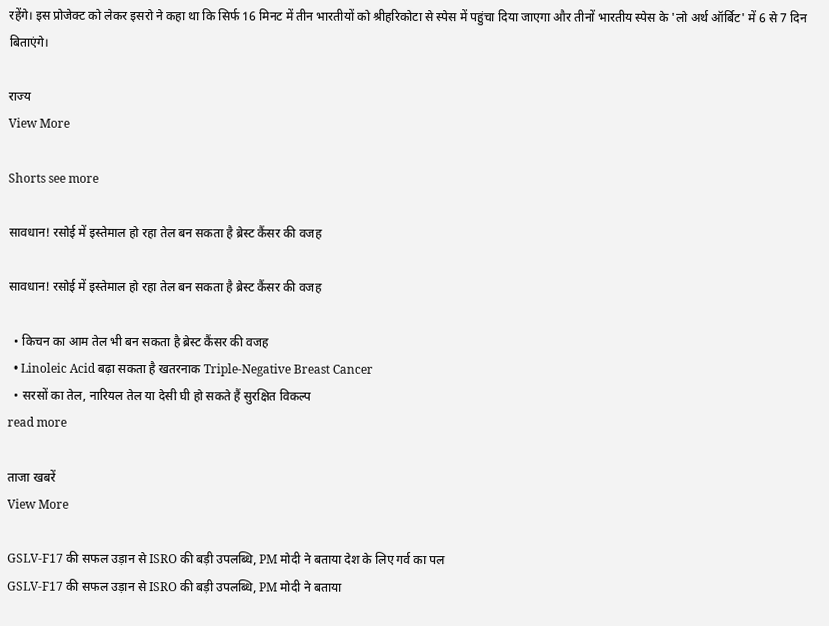रहेंगे। इस प्रोजेक्ट को लेकर इसरो ने कहा था कि सिर्फ 16 मिनट में तीन भारतीयों को श्रीहरिकोटा से स्पेस में पहुंचा दिया जाएगा और तीनों भारतीय स्पेस के 'लो अर्थ ऑर्बिट' में 6 से 7 दिन बिताएंगे।

राज्य
View More

Shorts see more

सावधान! रसोई में इस्तेमाल हो रहा तेल बन सकता है ब्रेस्ट कैंसर की वजह

सावधान! रसोई में इस्तेमाल हो रहा तेल बन सकता है ब्रेस्ट कैंसर की वजह

  • किचन का आम तेल भी बन सकता है ब्रेस्ट कैंसर की वजह
  • Linoleic Acid बढ़ा सकता है खतरनाक Triple-Negative Breast Cancer
  • सरसों का तेल, नारियल तेल या देसी घी हो सकते हैं सुरक्षित विकल्प
read more

ताजा खबरें
View More

GSLV-F17 की सफल उड़ान से ISRO की बड़ी उपलब्धि, PM मोदी ने बताया देश के लिए गर्व का पल
GSLV-F17 की सफल उड़ान से ISRO की बड़ी उपलब्धि, PM मोदी ने बताया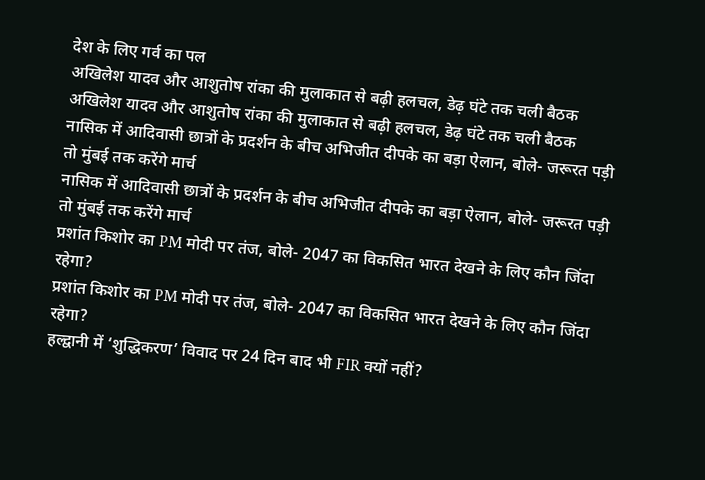देश के लिए गर्व का पल
अखिलेश यादव और आशुतोष रांका की मुलाकात से बढ़ी हलचल, डेढ़ घंटे तक चली बैठक
अखिलेश यादव और आशुतोष रांका की मुलाकात से बढ़ी हलचल, डेढ़ घंटे तक चली बैठक
नासिक में आदिवासी छात्रों के प्रदर्शन के बीच अभिजीत दीपके का बड़ा ऐलान, बोले- जरूरत पड़ी तो मुंबई तक करेंगे मार्च
नासिक में आदिवासी छात्रों के प्रदर्शन के बीच अभिजीत दीपके का बड़ा ऐलान, बोले- जरूरत पड़ी तो मुंबई तक करेंगे मार्च
प्रशांत किशोर का PM मोदी पर तंज, बोले- 2047 का विकसित भारत देखने के लिए कौन जिंदा रहेगा?
प्रशांत किशोर का PM मोदी पर तंज, बोले- 2047 का विकसित भारत देखने के लिए कौन जिंदा रहेगा?
हल्द्वानी में ‘शुद्धिकरण’ विवाद पर 24 दिन बाद भी FIR क्यों नहीं?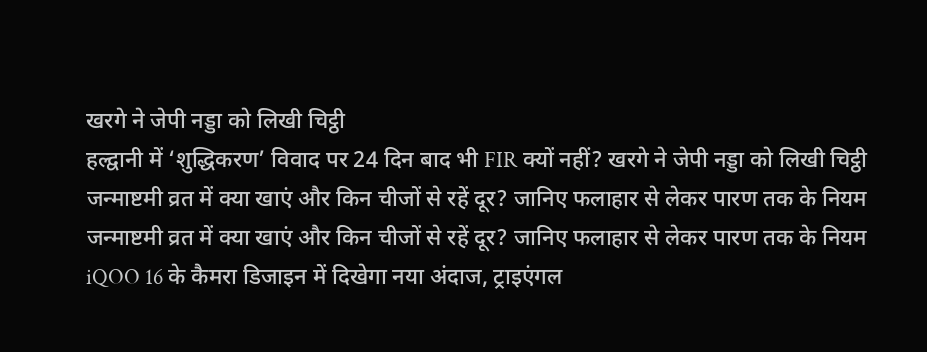खरगे ने जेपी नड्डा को लिखी चिट्ठी
हल्द्वानी में ‘शुद्धिकरण’ विवाद पर 24 दिन बाद भी FIR क्यों नहीं? खरगे ने जेपी नड्डा को लिखी चिट्ठी
जन्माष्टमी व्रत में क्या खाएं और किन चीजों से रहें दूर? जानिए फलाहार से लेकर पारण तक के नियम
जन्माष्टमी व्रत में क्या खाएं और किन चीजों से रहें दूर? जानिए फलाहार से लेकर पारण तक के नियम
iQOO 16 के कैमरा डिजाइन में दिखेगा नया अंदाज, ट्राइएंगल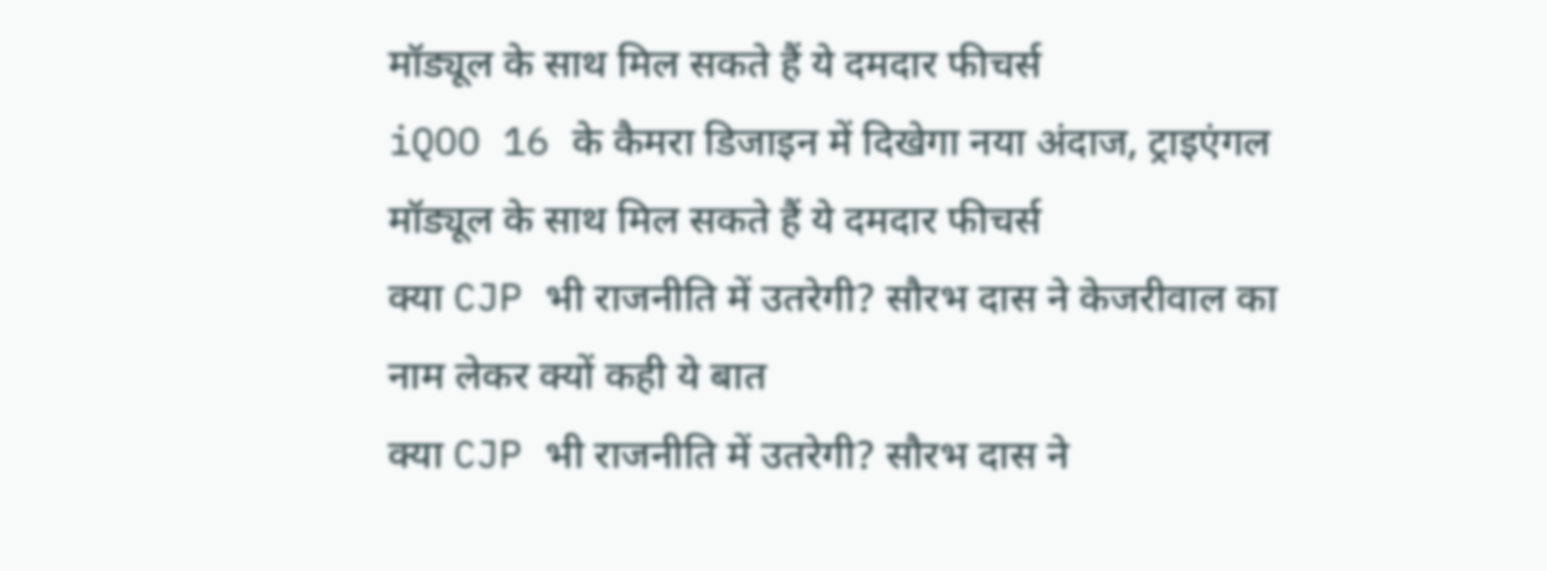मॉड्यूल के साथ मिल सकते हैं ये दमदार फीचर्स
iQOO 16 के कैमरा डिजाइन में दिखेगा नया अंदाज, ट्राइएंगल मॉड्यूल के साथ मिल सकते हैं ये दमदार फीचर्स
क्या CJP भी राजनीति में उतरेगी? सौरभ दास ने केजरीवाल का नाम लेकर क्यों कही ये बात
क्या CJP भी राजनीति में उतरेगी? सौरभ दास ने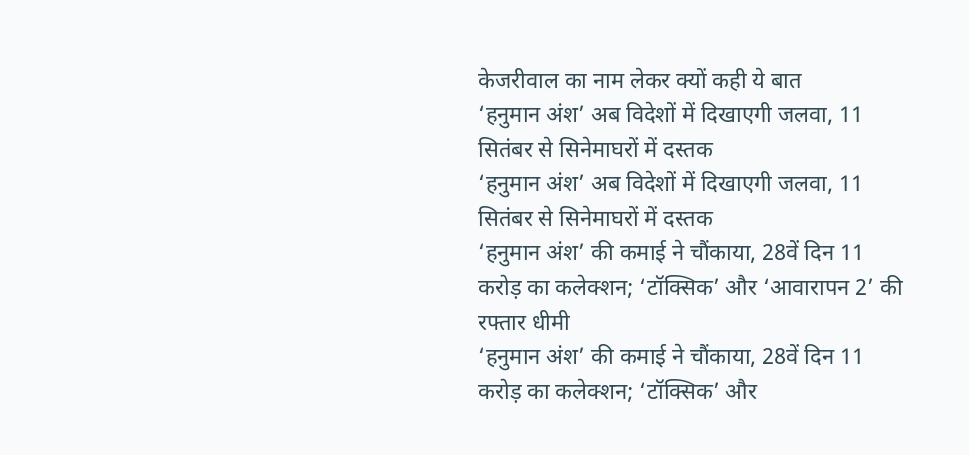केजरीवाल का नाम लेकर क्यों कही ये बात
‘हनुमान अंश’ अब विदेशों में दिखाएगी जलवा, 11 सितंबर से सिनेमाघरों में दस्तक
‘हनुमान अंश’ अब विदेशों में दिखाएगी जलवा, 11 सितंबर से सिनेमाघरों में दस्तक
‘हनुमान अंश’ की कमाई ने चौंकाया, 28वें दिन 11 करोड़ का कलेक्शन; ‘टॉक्सिक’ और ‘आवारापन 2’ की रफ्तार धीमी
‘हनुमान अंश’ की कमाई ने चौंकाया, 28वें दिन 11 करोड़ का कलेक्शन; ‘टॉक्सिक’ और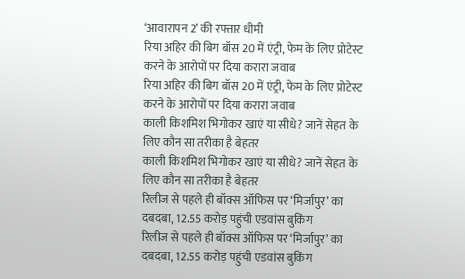‘आवारापन 2’ की रफ्तार धीमी
रिया अहिर की बिग बॉस 20 में एंट्री, फेम के लिए प्रोटेस्ट करने के आरोपों पर दिया करारा जवाब
रिया अहिर की बिग बॉस 20 में एंट्री, फेम के लिए प्रोटेस्ट करने के आरोपों पर दिया करारा जवाब
काली किशमिश भिगोकर खाएं या सीधे? जानें सेहत के लिए कौन सा तरीका है बेहतर
काली किशमिश भिगोकर खाएं या सीधे? जानें सेहत के लिए कौन सा तरीका है बेहतर
रिलीज से पहले ही बॉक्स ऑफिस पर ‘मिर्जापुर’ का दबदबा, 12.55 करोड़ पहुंची एडवांस बुकिंग
रिलीज से पहले ही बॉक्स ऑफिस पर ‘मिर्जापुर’ का दबदबा, 12.55 करोड़ पहुंची एडवांस बुकिंग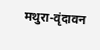मथुरा-वृंदावन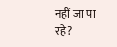नहीं जा पा रहे?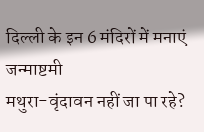दिल्ली के इन 6 मंदिरों में मनाएं जन्माष्टमी
मथुरा-वृंदावन नहीं जा पा रहे?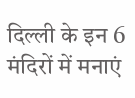दिल्ली के इन 6 मंदिरों में मनाएं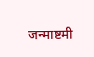जन्माष्टमी